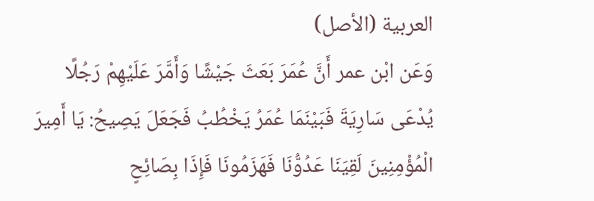العربية (الأصل)
وَعَن ابْن عمر أَنَّ عُمَرَ بَعَثَ جَيْشًا وَأَمَّرَ عَلَيْهِمْ رَجُلًا يُدْعَى سَارِيَةَ فَبَيْنَمَا عُمَرُ يَخْطُبُ فَجَعَلَ يَصِيحُ: يَا أَمِيرَ الْمُؤْمِنِينَ لَقِيَنَا عَدُوُّنَا فَهَزَمُونَا فَإِذَا بِصَائِحٍ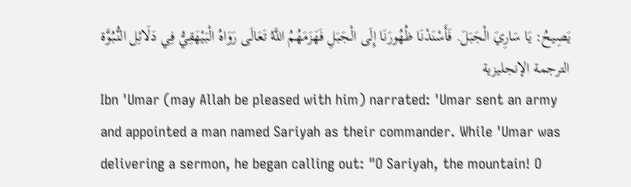يَصِيحُ: يَا سَارِيَ الْجَبَلَ. فَأَسْنَدْنَا ظُهُورَنَا إِلَى الْجَبَلِ فَهَزَمَهُمُ اللَّهُ تَعَالَى رَوَاهُ الْبَيْهَقِيُّ فِي دَلَائِل النُّبُوَّة
الترجمة الإنجليزية
Ibn 'Umar (may Allah be pleased with him) narrated: 'Umar sent an army and appointed a man named Sariyah as their commander. While 'Umar was delivering a sermon, he began calling out: "O Sariyah, the mountain! O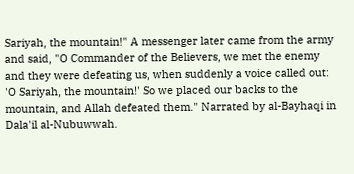Sariyah, the mountain!" A messenger later came from the army and said, "O Commander of the Believers, we met the enemy and they were defeating us, when suddenly a voice called out: 'O Sariyah, the mountain!' So we placed our backs to the mountain, and Allah defeated them." Narrated by al-Bayhaqi in Dala'il al-Nubuwwah.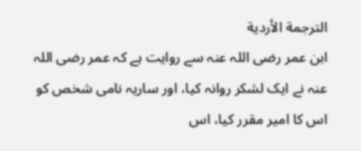الترجمة الأردية
ابن عمر رضی اللہ عنہ سے روایت ہے کہ عمر رضی اللہ عنہ نے ایک لشکر روانہ کیا، اور ساریہ نامی شخص کو اس کا امیر مقرر کیا، اس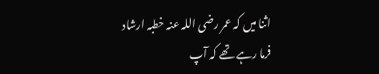اثنا میں کہ عمر رضی اللہ عنہ خطبہ ارشاد فرما رہے تھے کہ آپ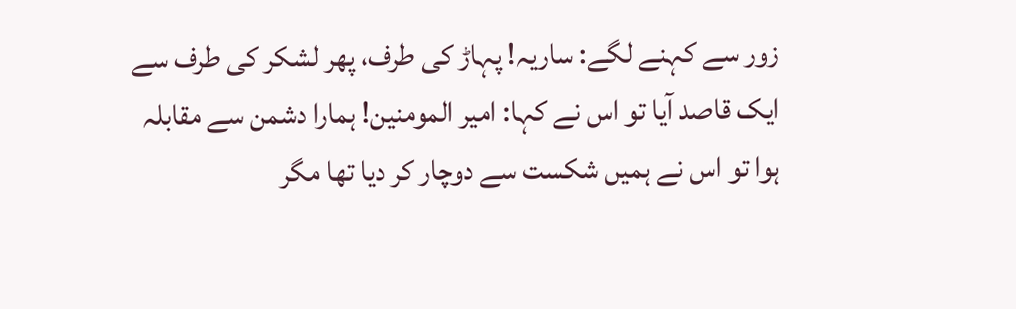زور سے کہنے لگے: ساریہ! پہاڑ کی طرف، پھر لشکر کی طرف سے ایک قاصد آیا تو اس نے کہا: امیر المومنین! ہمارا دشمن سے مقابلہ ہوا تو اس نے ہمیں شکست سے دوچار کر دیا تھا مگر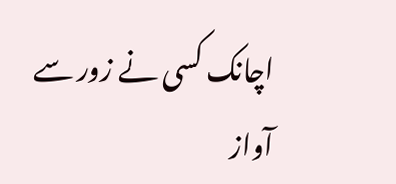اچانک کسی نے زور سے آواز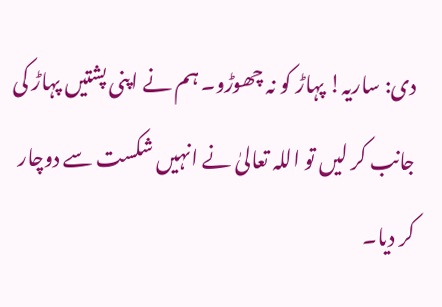دی: ساریہ! پہاڑ کو نہ چھوڑو۔ ہم نے اپنی پشتیں پہاڑ کی جانب کر لیں تو اللہ تعالیٰ نے انہیں شکست سے دوچار کر دیا۔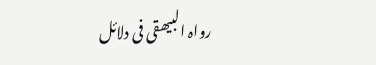رواہ البیھقی فی دلائل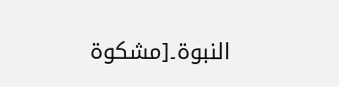النبوۃ۔[مشكوة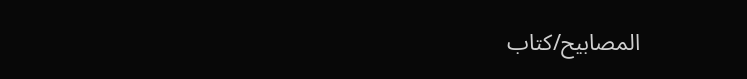المصابيح/كتاب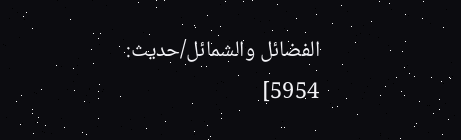الفضائل والشمائل/حدیث: 5954]